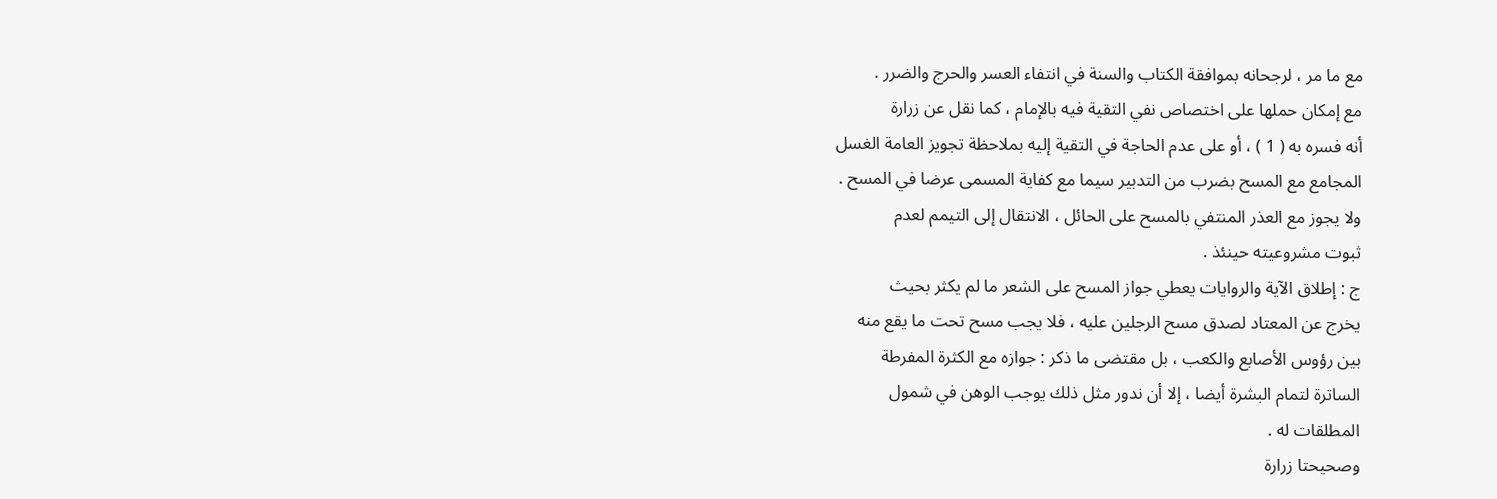مع ما مر ، لرجحانه بموافقة الكتاب والسنة في انتفاء العسر والحرج والضرر .
مع إمكان حملها على اختصاص نفي التقية فيه بالإمام ، كما نقل عن زرارة
أنه فسره به ( 1 ) ، أو على عدم الحاجة في التقية إليه بملاحظة تجويز العامة الغسل
المجامع مع المسح بضرب من التدبير سيما مع كفاية المسمى عرضا في المسح .
ولا يجوز مع العذر المنتفي بالمسح على الحائل ، الانتقال إلى التيمم لعدم
ثبوت مشروعيته حينئذ .
ج : إطلاق الآية والروايات يعطي جواز المسح على الشعر ما لم يكثر بحيث
يخرج عن المعتاد لصدق مسح الرجلين عليه ، فلا يجب مسح تحت ما يقع منه
بين رؤوس الأصابع والكعب ، بل مقتضى ما ذكر : جوازه مع الكثرة المفرطة
الساترة لتمام البشرة أيضا ، إلا أن ندور مثل ذلك يوجب الوهن في شمول
المطلقات له .
وصحيحتا زرارة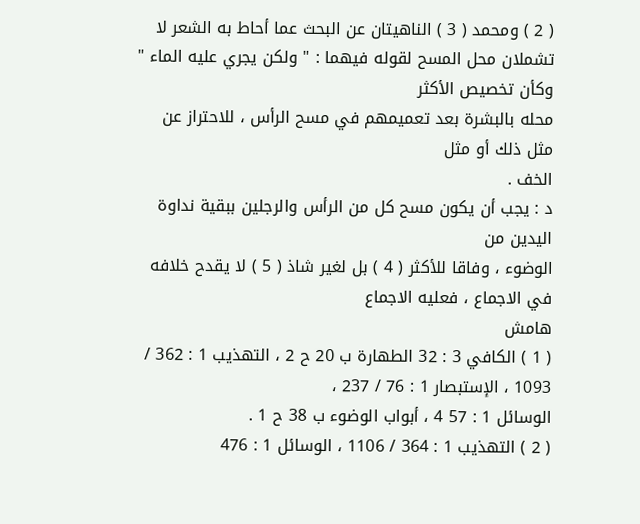( 2 ) ومحمد ( 3 ) الناهيتان عن البحث عما أحاط به الشعر لا
تشملان محل المسح لقوله فيهما : " ولكن يجري عليه الماء " وكأن تخصيص الأكثر
محله بالبشرة بعد تعميمهم في مسح الرأس ، للاحتراز عن مثل ذلك أو مثل
الخف .
د : يجب أن يكون مسح كل من الرأس والرجلين ببقية نداوة اليدين من
الوضوء ، وفاقا للأكثر ( 4 ) بل لغير شاذ ( 5 ) لا يقدح خلافه في الاجماع ، فعليه الاجماع
هامش
( 1 ) الكافي 3 : 32 الطهارة ب 20 ح 2 ، التهذيب 1 : 362 / 1093 ، الإستبصار 1 : 76 / 237 ،
الوسائل 1 : 57 4 ، أبواب الوضوء ب 38 ح 1 .
( 2 ) التهذيب 1 : 364 / 1106 ، الوسائل 1 : 476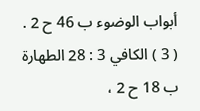أبواب الوضوء ب 46 ح 2 .
( 3 ) الكافي 3 : 28 الطهارة ب 18 ح 2 ،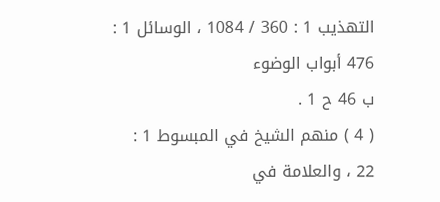التهذيب 1 : 360 / 1084 ، الوسائل 1 : 476 أبواب الوضوء
ب 46 ح 1 .
( 4 ) منهم الشيخ في المبسوط 1 : 22 ، والعلامة في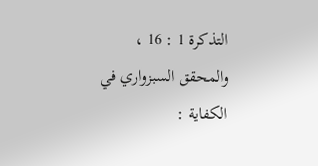التذكرة 1 : 16 ، والمحقق السبزواري في الكفاية :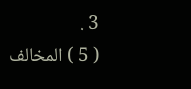3 .
( 5 ) المخالف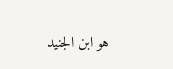هو ابن الجنيد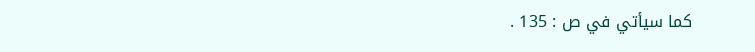كما سيأتي في ص : 135 .